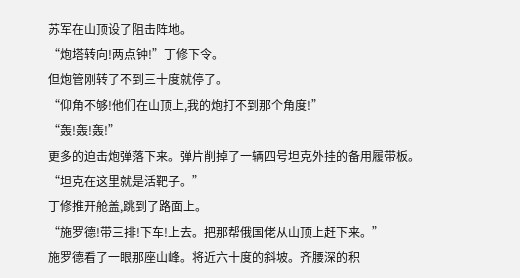苏军在山顶设了阻击阵地。
“炮塔转向!两点钟!”丁修下令。
但炮管刚转了不到三十度就停了。
“仰角不够!他们在山顶上,我的炮打不到那个角度!”
“轰!轰!轰!”
更多的迫击炮弹落下来。弹片削掉了一辆四号坦克外挂的备用履带板。
“坦克在这里就是活靶子。”
丁修推开舱盖,跳到了路面上。
“施罗德!带三排!下车!上去。把那帮俄国佬从山顶上赶下来。”
施罗德看了一眼那座山峰。将近六十度的斜坡。齐腰深的积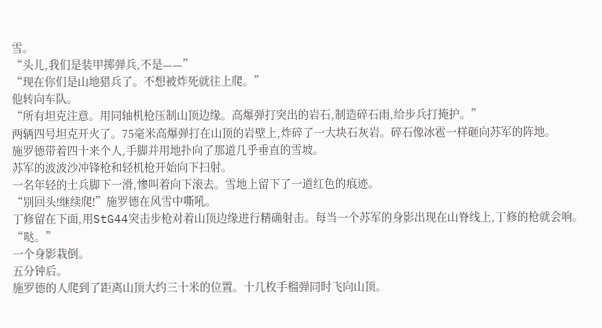雪。
“头儿,我们是装甲掷弹兵,不是——”
“现在你们是山地猎兵了。不想被炸死就往上爬。”
他转向车队。
“所有坦克注意。用同轴机枪压制山顶边缘。高爆弹打突出的岩石,制造碎石雨,给步兵打掩护。”
两辆四号坦克开火了。75毫米高爆弹打在山顶的岩壁上,炸碎了一大块石灰岩。碎石像冰雹一样砸向苏军的阵地。
施罗德带着四十来个人,手脚并用地扑向了那道几乎垂直的雪坡。
苏军的波波沙冲锋枪和轻机枪开始向下扫射。
一名年轻的士兵脚下一滑,惨叫着向下滚去。雪地上留下了一道红色的痕迹。
“别回头!继续爬!”施罗德在风雪中嘶吼。
丁修留在下面,用StG44突击步枪对着山顶边缘进行精确射击。每当一个苏军的身影出现在山脊线上,丁修的枪就会响。
“哒。”
一个身影栽倒。
五分钟后。
施罗德的人爬到了距离山顶大约三十米的位置。十几枚手榴弹同时飞向山顶。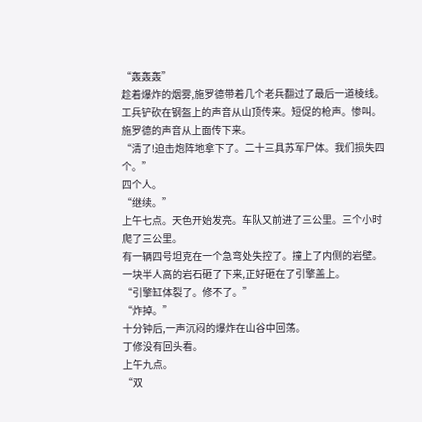“轰轰轰”
趁着爆炸的烟雾,施罗德带着几个老兵翻过了最后一道棱线。
工兵铲砍在钢盔上的声音从山顶传来。短促的枪声。惨叫。
施罗德的声音从上面传下来。
“清了!迫击炮阵地拿下了。二十三具苏军尸体。我们损失四个。”
四个人。
“继续。”
上午七点。天色开始发亮。车队又前进了三公里。三个小时爬了三公里。
有一辆四号坦克在一个急弯处失控了。撞上了内侧的岩壁。一块半人高的岩石砸了下来,正好砸在了引擎盖上。
“引擎缸体裂了。修不了。”
“炸掉。”
十分钟后,一声沉闷的爆炸在山谷中回荡。
丁修没有回头看。
上午九点。
“双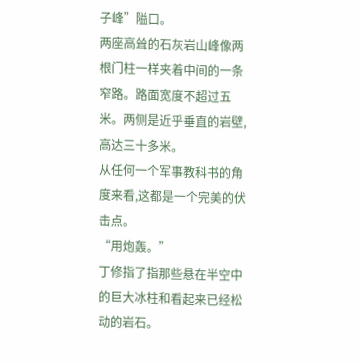子峰”隘口。
两座高耸的石灰岩山峰像两根门柱一样夹着中间的一条窄路。路面宽度不超过五米。两侧是近乎垂直的岩壁,高达三十多米。
从任何一个军事教科书的角度来看,这都是一个完美的伏击点。
“用炮轰。”
丁修指了指那些悬在半空中的巨大冰柱和看起来已经松动的岩石。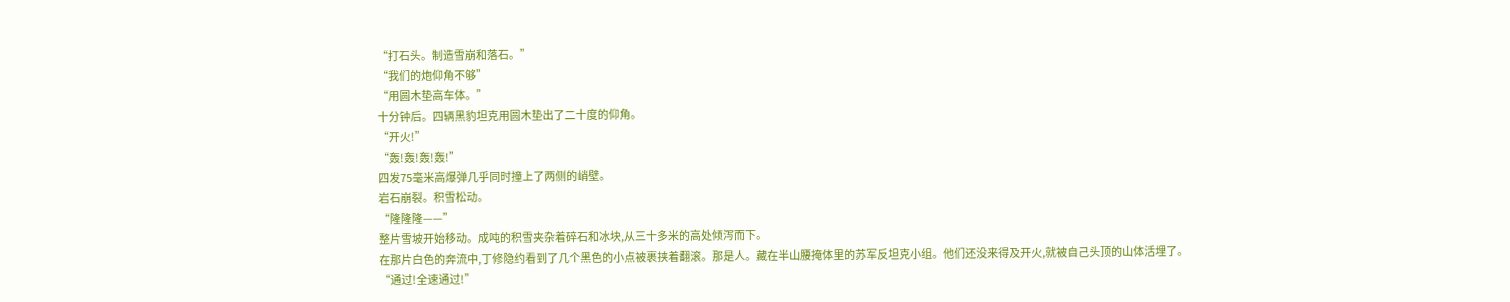“打石头。制造雪崩和落石。”
“我们的炮仰角不够”
“用圆木垫高车体。”
十分钟后。四辆黑豹坦克用圆木垫出了二十度的仰角。
“开火!”
“轰!轰!轰!轰!”
四发75毫米高爆弹几乎同时撞上了两侧的峭壁。
岩石崩裂。积雪松动。
“隆隆隆——”
整片雪坡开始移动。成吨的积雪夹杂着碎石和冰块,从三十多米的高处倾泻而下。
在那片白色的奔流中,丁修隐约看到了几个黑色的小点被裹挟着翻滚。那是人。藏在半山腰掩体里的苏军反坦克小组。他们还没来得及开火,就被自己头顶的山体活埋了。
“通过!全速通过!”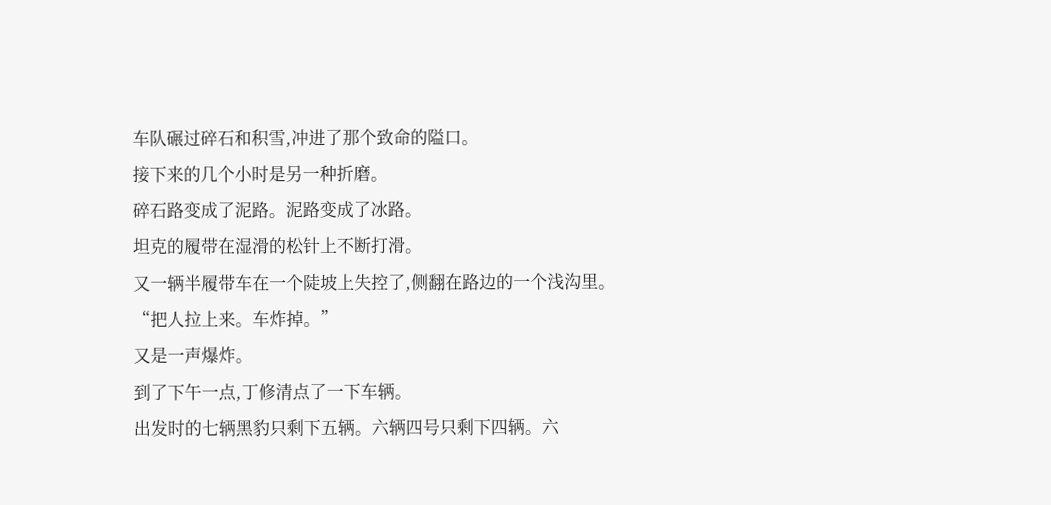车队碾过碎石和积雪,冲进了那个致命的隘口。
接下来的几个小时是另一种折磨。
碎石路变成了泥路。泥路变成了冰路。
坦克的履带在湿滑的松针上不断打滑。
又一辆半履带车在一个陡坡上失控了,侧翻在路边的一个浅沟里。
“把人拉上来。车炸掉。”
又是一声爆炸。
到了下午一点,丁修清点了一下车辆。
出发时的七辆黑豹只剩下五辆。六辆四号只剩下四辆。六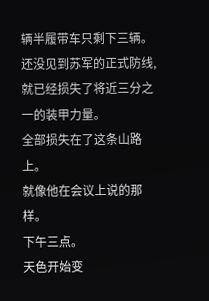辆半履带车只剩下三辆。
还没见到苏军的正式防线,就已经损失了将近三分之一的装甲力量。
全部损失在了这条山路上。
就像他在会议上说的那样。
下午三点。
天色开始变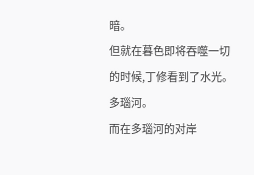暗。
但就在暮色即将吞噬一切的时候,丁修看到了水光。
多瑙河。
而在多瑙河的对岸